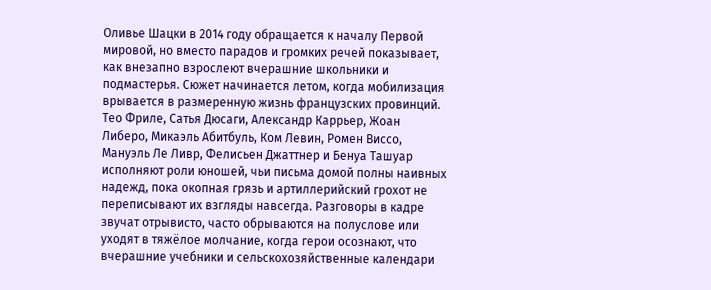Оливье Шацки в 2014 году обращается к началу Первой мировой, но вместо парадов и громких речей показывает, как внезапно взрослеют вчерашние школьники и подмастерья. Сюжет начинается летом, когда мобилизация врывается в размеренную жизнь французских провинций. Тео Фриле, Сатья Дюсаги, Александр Каррьер, Жоан Либеро, Микаэль Абитбуль, Ком Левин, Ромен Виссо, Мануэль Ле Ливр, Фелисьен Джаттнер и Бенуа Ташуар исполняют роли юношей, чьи письма домой полны наивных надежд, пока окопная грязь и артиллерийский грохот не переписывают их взгляды навсегда. Разговоры в кадре звучат отрывисто, часто обрываются на полуслове или уходят в тяжёлое молчание, когда герои осознают, что вчерашние учебники и сельскохозяйственные календари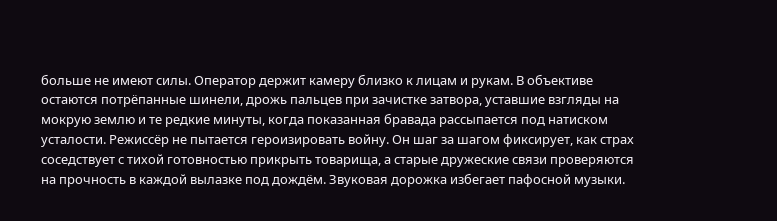больше не имеют силы. Оператор держит камеру близко к лицам и рукам. В объективе остаются потрёпанные шинели, дрожь пальцев при зачистке затвора, уставшие взгляды на мокрую землю и те редкие минуты, когда показанная бравада рассыпается под натиском усталости. Режиссёр не пытается героизировать войну. Он шаг за шагом фиксирует, как страх соседствует с тихой готовностью прикрыть товарища, а старые дружеские связи проверяются на прочность в каждой вылазке под дождём. Звуковая дорожка избегает пафосной музыки.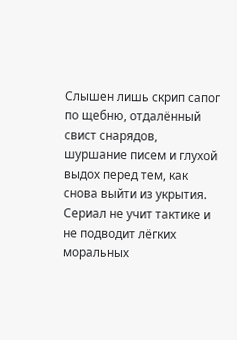Слышен лишь скрип сапог по щебню, отдалённый свист снарядов, шуршание писем и глухой выдох перед тем, как снова выйти из укрытия. Сериал не учит тактике и не подводит лёгких моральных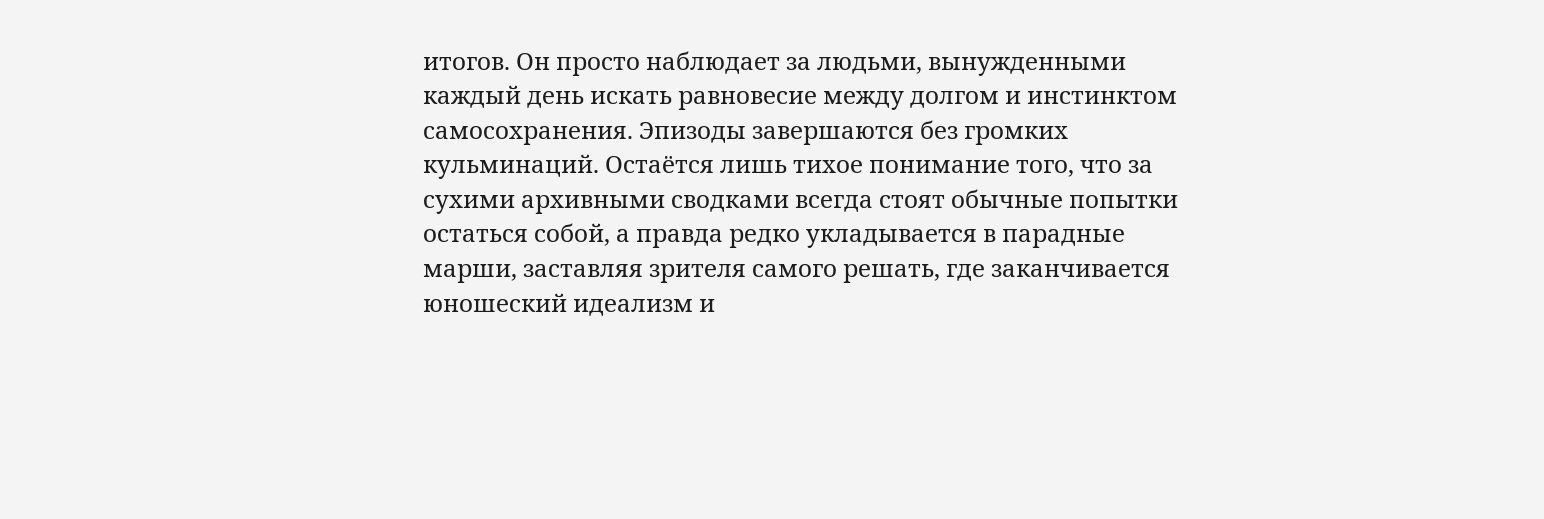итогов. Он просто наблюдает за людьми, вынужденными каждый день искать равновесие между долгом и инстинктом самосохранения. Эпизоды завершаются без громких кульминаций. Остаётся лишь тихое понимание того, что за сухими архивными сводками всегда стоят обычные попытки остаться собой, а правда редко укладывается в парадные марши, заставляя зрителя самого решать, где заканчивается юношеский идеализм и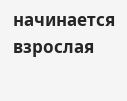начинается взрослая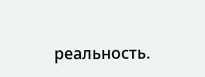реальность.